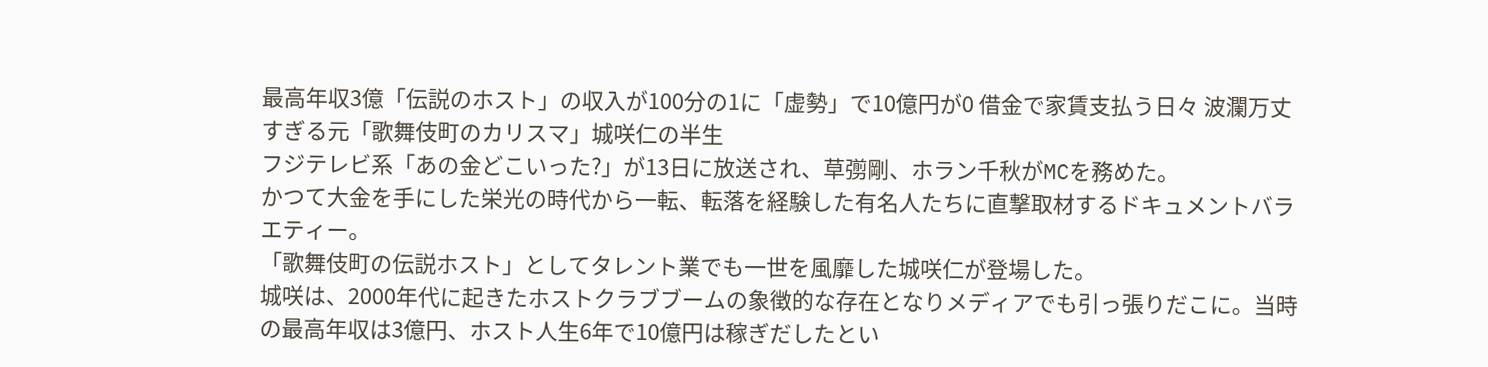最高年収3億「伝説のホスト」の収入が100分の1に「虚勢」で10億円が0 借金で家賃支払う日々 波瀾万丈すぎる元「歌舞伎町のカリスマ」城咲仁の半生
フジテレビ系「あの金どこいった?」が13日に放送され、草彅剛、ホラン千秋がMCを務めた。
かつて大金を手にした栄光の時代から一転、転落を経験した有名人たちに直撃取材するドキュメントバラエティー。
「歌舞伎町の伝説ホスト」としてタレント業でも一世を風靡した城咲仁が登場した。
城咲は、2000年代に起きたホストクラブブームの象徴的な存在となりメディアでも引っ張りだこに。当時の最高年収は3億円、ホスト人生6年で10億円は稼ぎだしたとい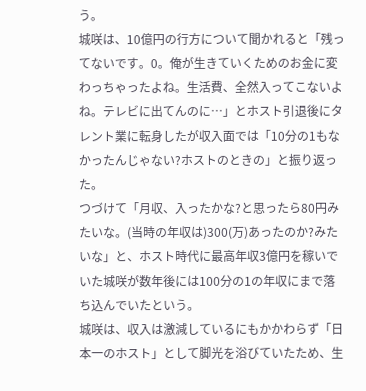う。
城咲は、10億円の行方について聞かれると「残ってないです。0。俺が生きていくためのお金に変わっちゃったよね。生活費、全然入ってこないよね。テレビに出てんのに…」とホスト引退後にタレント業に転身したが収入面では「10分の1もなかったんじゃない?ホストのときの」と振り返った。
つづけて「月収、入ったかな?と思ったら80円みたいな。(当時の年収は)300(万)あったのか?みたいな」と、ホスト時代に最高年収3億円を稼いでいた城咲が数年後には100分の1の年収にまで落ち込んでいたという。
城咲は、収入は激減しているにもかかわらず「日本一のホスト」として脚光を浴びていたため、生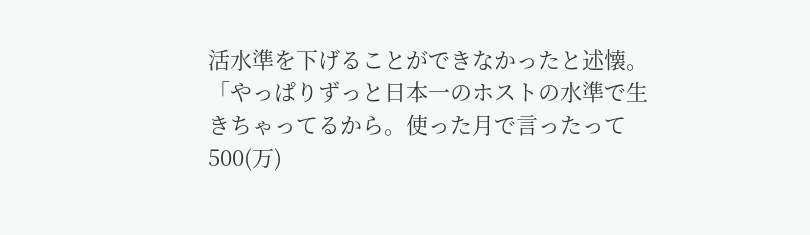活水準を下げることができなかったと述懐。
「やっぱりずっと日本一のホストの水準で生きちゃってるから。使った月で言ったって500(万)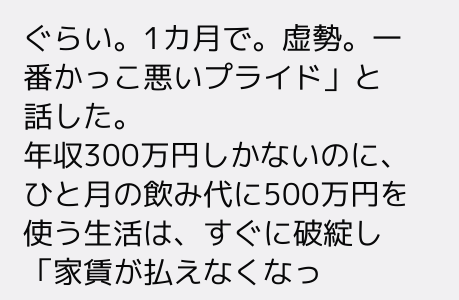ぐらい。1カ月で。虚勢。一番かっこ悪いプライド」と話した。
年収300万円しかないのに、ひと月の飲み代に500万円を使う生活は、すぐに破綻し「家賃が払えなくなっ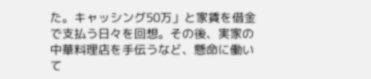た。キャッシング50万」と家賃を借金で支払う日々を回想。その後、実家の中華料理店を手伝うなど、懸命に働いて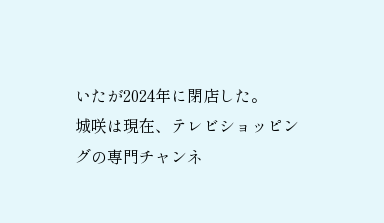いたが2024年に閉店した。
城咲は現在、テレビショッピングの専門チャンネ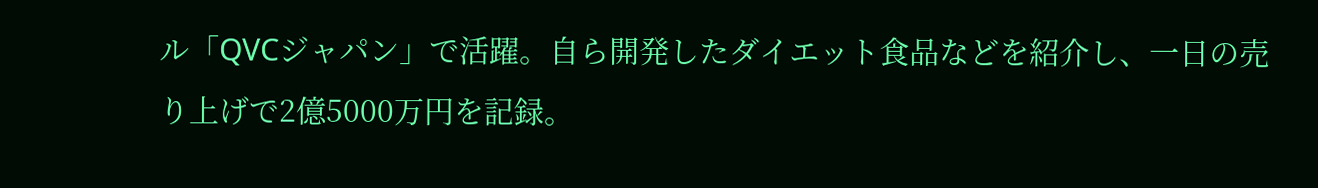ル「QVCジャパン」で活躍。自ら開発したダイエット食品などを紹介し、一日の売り上げで2億5000万円を記録。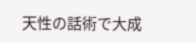天性の話術で大成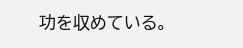功を収めている。